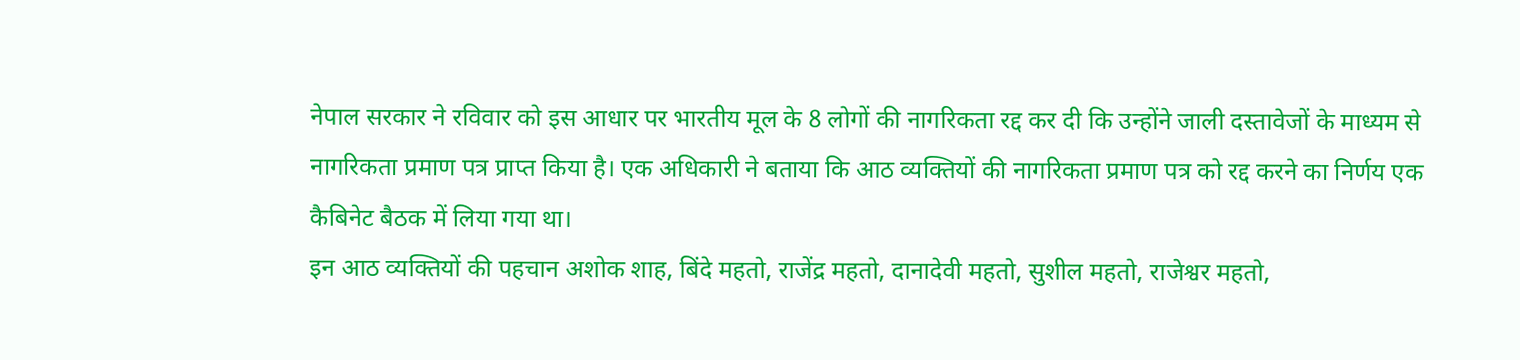नेपाल सरकार ने रविवार को इस आधार पर भारतीय मूल के 8 लोगों की नागरिकता रद्द कर दी कि उन्होंने जाली दस्तावेजों के माध्यम से नागरिकता प्रमाण पत्र प्राप्त किया है। एक अधिकारी ने बताया कि आठ व्यक्तियों की नागरिकता प्रमाण पत्र को रद्द करने का निर्णय एक कैबिनेट बैठक में लिया गया था।
इन आठ व्यक्तियों की पहचान अशोक शाह, बिंदे महतो, राजेंद्र महतो, दानादेवी महतो, सुशील महतो, राजेश्वर महतो,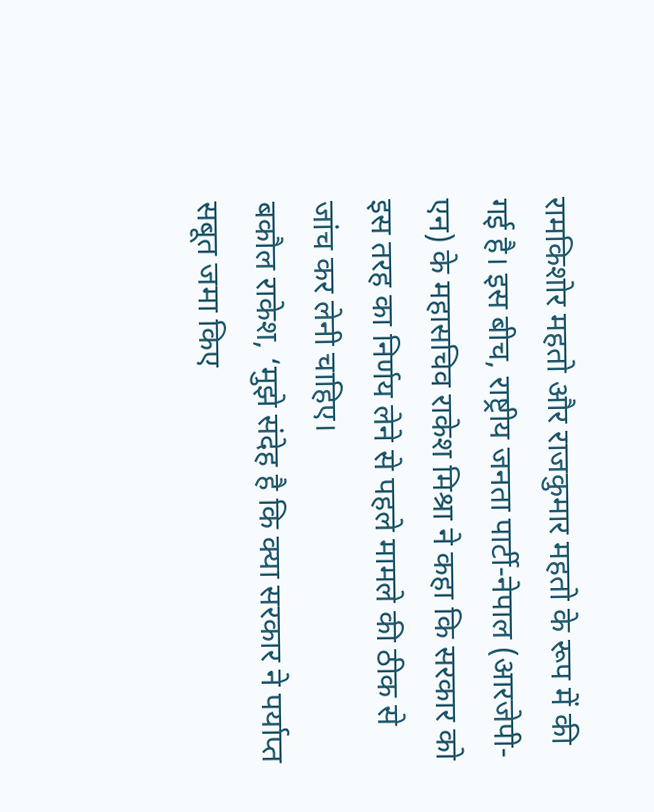रामकिशोर महतो और राजकुमार महतो के रूप में की गई है। इस बीच, राष्ट्रीय जनता पार्टी-नेपाल (आरजेपी-एन) के महासचिव राकेश मिश्रा ने कहा कि सरकार को इस तरह का निर्णय लेने से पहले मामले की ठीक से जांच कर लेनी चाहिए।
बकौल राकेश, ‘मुझे संदेह है कि क्या सरकार ने पर्याप्त सबूत जमा किए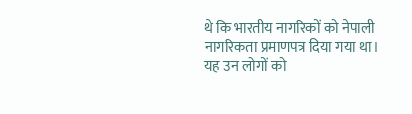थे कि भारतीय नागरिकों को नेपाली नागरिकता प्रमाणपत्र दिया गया था। यह उन लोगों को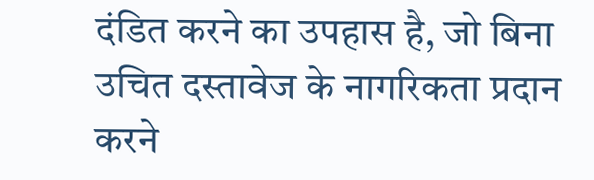दंडित करने का उपहास है, जो बिना उचित दस्तावेज के नागरिकता प्रदान करने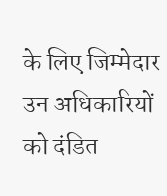के लिए जिम्मेदार उन अधिकारियों को दंडित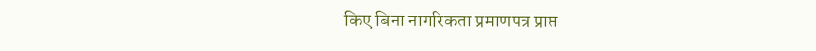किए बिना नागरिकता प्रमाणपत्र प्राप्त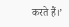करते हैं।’